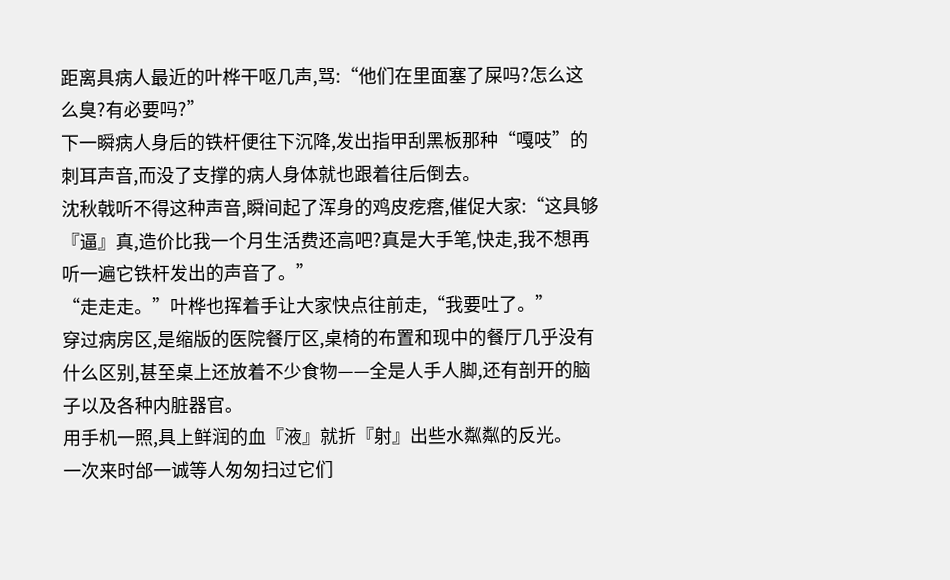距离具病人最近的叶桦干呕几声,骂:“他们在里面塞了屎吗?怎么这么臭?有必要吗?”
下一瞬病人身后的铁杆便往下沉降,发出指甲刮黑板那种“嘎吱”的刺耳声音,而没了支撑的病人身体就也跟着往后倒去。
沈秋戟听不得这种声音,瞬间起了浑身的鸡皮疙瘩,催促大家:“这具够『逼』真,造价比我一个月生活费还高吧?真是大手笔,快走,我不想再听一遍它铁杆发出的声音了。”
“走走走。”叶桦也挥着手让大家快点往前走,“我要吐了。”
穿过病房区,是缩版的医院餐厅区,桌椅的布置和现中的餐厅几乎没有什么区别,甚至桌上还放着不少食物——全是人手人脚,还有剖开的脑子以及各种内脏器官。
用手机一照,具上鲜润的血『液』就折『射』出些水粼粼的反光。
一次来时邰一诚等人匆匆扫过它们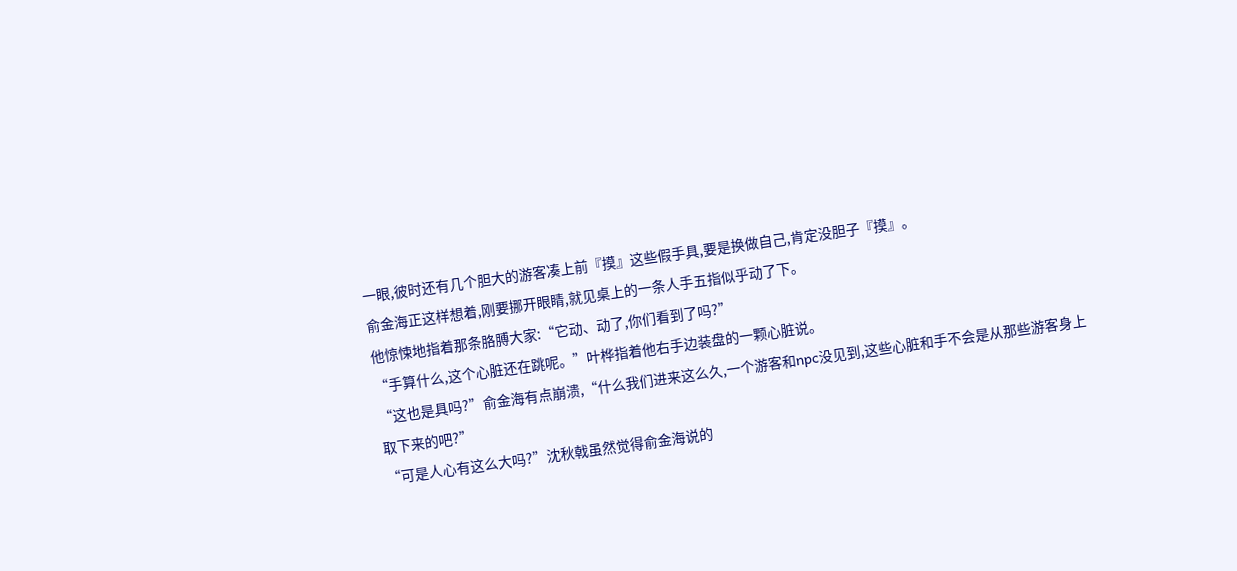一眼,彼时还有几个胆大的游客凑上前『摸』这些假手具,要是换做自己,肯定没胆子『摸』。
俞金海正这样想着,刚要挪开眼睛,就见桌上的一条人手五指似乎动了下。
他惊悚地指着那条胳膊大家:“它动、动了,你们看到了吗?”
“手算什么,这个心脏还在跳呢。”叶桦指着他右手边装盘的一颗心脏说。
“这也是具吗?”俞金海有点崩溃,“什么我们进来这么久,一个游客和npc没见到,这些心脏和手不会是从那些游客身上取下来的吧?”
“可是人心有这么大吗?”沈秋戟虽然觉得俞金海说的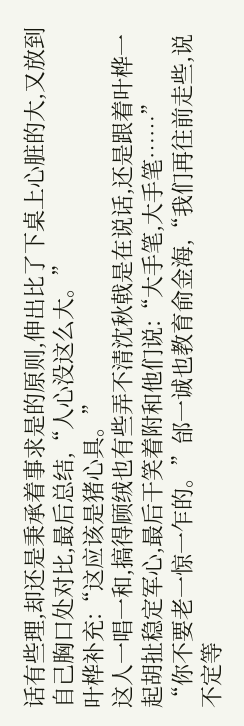话有些理,却还是秉承着事求是的原则,伸出比了下桌上心脏的大,又放到自己胸口处对比,最后总结,“人心没这么大。”
叶桦补充:“这应该是猪心具。”
这人一唱一和,搞得顾绒也有些弄不清沈秋戟是在说话,还是跟着叶桦一起胡扯稳定军心,最后干笑着附和他们说:“大手笔,大手笔……”
“你不要老一惊一乍的。”邰一诚也教育俞金海,“我们再往前走些,说不定等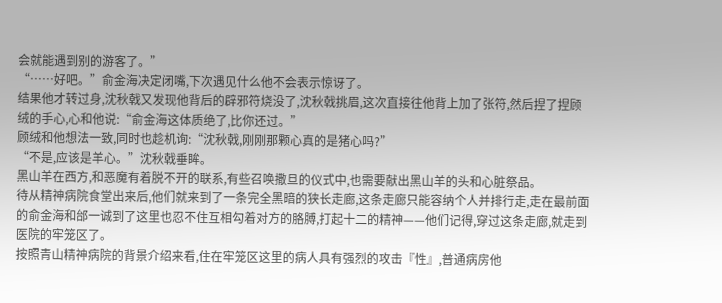会就能遇到别的游客了。”
“……好吧。”俞金海决定闭嘴,下次遇见什么他不会表示惊讶了。
结果他才转过身,沈秋戟又发现他背后的辟邪符烧没了,沈秋戟挑眉,这次直接往他背上加了张符,然后捏了捏顾绒的手心,心和他说:“俞金海这体质绝了,比你还过。”
顾绒和他想法一致,同时也趁机询:“沈秋戟,刚刚那颗心真的是猪心吗?”
“不是,应该是羊心。”沈秋戟垂眸。
黑山羊在西方,和恶魔有着脱不开的联系,有些召唤撒旦的仪式中,也需要献出黑山羊的头和心脏祭品。
待从精神病院食堂出来后,他们就来到了一条完全黑暗的狭长走廊,这条走廊只能容纳个人并排行走,走在最前面的俞金海和邰一诚到了这里也忍不住互相勾着对方的胳膊,打起十二的精神——他们记得,穿过这条走廊,就走到医院的牢笼区了。
按照青山精神病院的背景介绍来看,住在牢笼区这里的病人具有强烈的攻击『性』,普通病房他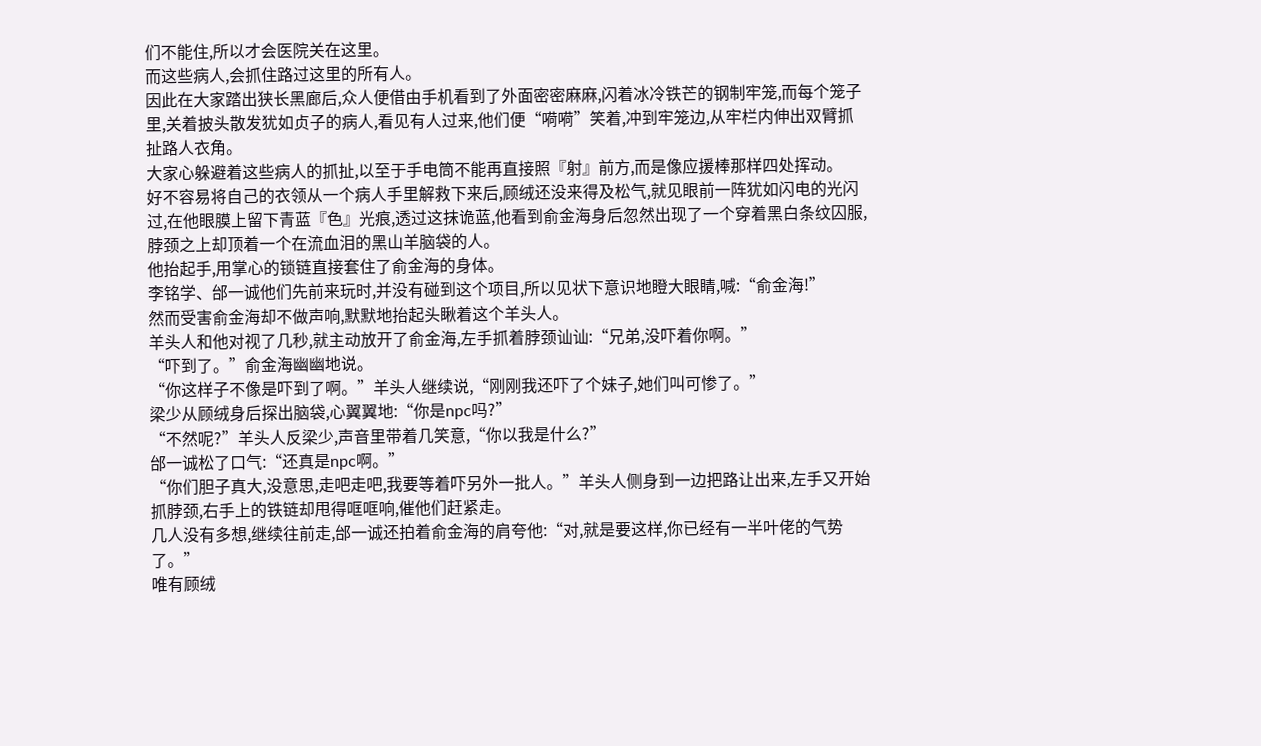们不能住,所以才会医院关在这里。
而这些病人,会抓住路过这里的所有人。
因此在大家踏出狭长黑廊后,众人便借由手机看到了外面密密麻麻,闪着冰冷铁芒的钢制牢笼,而每个笼子里,关着披头散发犹如贞子的病人,看见有人过来,他们便“嗬嗬”笑着,冲到牢笼边,从牢栏内伸出双臂抓扯路人衣角。
大家心躲避着这些病人的抓扯,以至于手电筒不能再直接照『射』前方,而是像应援棒那样四处挥动。
好不容易将自己的衣领从一个病人手里解救下来后,顾绒还没来得及松气,就见眼前一阵犹如闪电的光闪过,在他眼膜上留下青蓝『色』光痕,透过这抹诡蓝,他看到俞金海身后忽然出现了一个穿着黑白条纹囚服,脖颈之上却顶着一个在流血泪的黑山羊脑袋的人。
他抬起手,用掌心的锁链直接套住了俞金海的身体。
李铭学、邰一诚他们先前来玩时,并没有碰到这个项目,所以见状下意识地瞪大眼睛,喊:“俞金海!”
然而受害俞金海却不做声响,默默地抬起头瞅着这个羊头人。
羊头人和他对视了几秒,就主动放开了俞金海,左手抓着脖颈讪讪:“兄弟,没吓着你啊。”
“吓到了。”俞金海幽幽地说。
“你这样子不像是吓到了啊。”羊头人继续说,“刚刚我还吓了个妹子,她们叫可惨了。”
梁少从顾绒身后探出脑袋,心翼翼地:“你是npc吗?”
“不然呢?”羊头人反梁少,声音里带着几笑意,“你以我是什么?”
邰一诚松了口气:“还真是npc啊。”
“你们胆子真大,没意思,走吧走吧,我要等着吓另外一批人。”羊头人侧身到一边把路让出来,左手又开始抓脖颈,右手上的铁链却甩得哐哐响,催他们赶紧走。
几人没有多想,继续往前走,邰一诚还拍着俞金海的肩夸他:“对,就是要这样,你已经有一半叶佬的气势了。”
唯有顾绒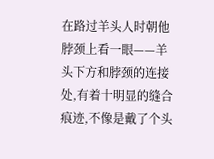在路过羊头人时朝他脖颈上看一眼——羊头下方和脖颈的连接处,有着十明显的缝合痕迹,不像是戴了个头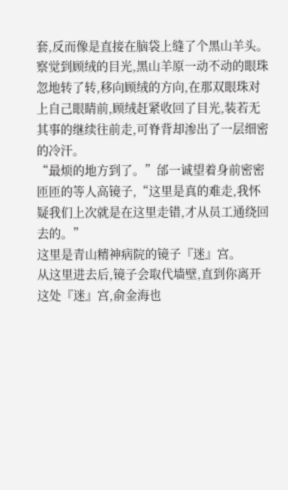套,反而像是直接在脑袋上缝了个黑山羊头。
察觉到顾绒的目光,黑山羊原一动不动的眼珠忽地转了转,移向顾绒的方向,在那双眼珠对上自己眼睛前,顾绒赶紧收回了目光,装若无其事的继续往前走,可脊背却渗出了一层细密的冷汗。
“最烦的地方到了。”邰一诚望着身前密密匝匝的等人高镜子,“这里是真的难走,我怀疑我们上次就是在这里走错,才从员工通绕回去的。”
这里是青山精神病院的镜子『迷』宫。
从这里进去后,镜子会取代墙壁,直到你离开这处『迷』宫,俞金海也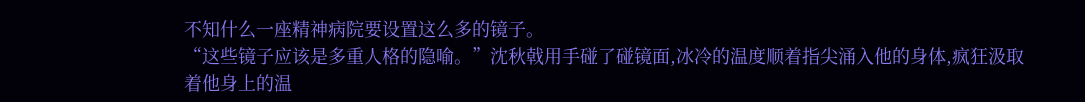不知什么一座精神病院要设置这么多的镜子。
“这些镜子应该是多重人格的隐喻。”沈秋戟用手碰了碰镜面,冰冷的温度顺着指尖涌入他的身体,疯狂汲取着他身上的温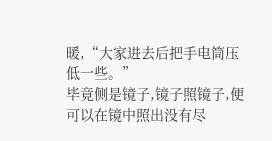暖,“大家进去后把手电筒压低一些。”
毕竟侧是镜子,镜子照镜子,便可以在镜中照出没有尽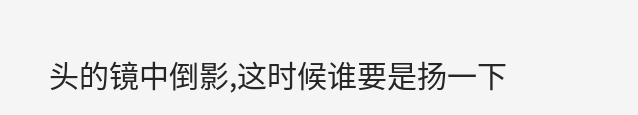头的镜中倒影,这时候谁要是扬一下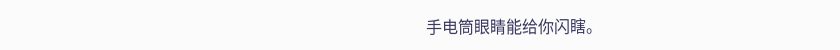手电筒眼睛能给你闪瞎。